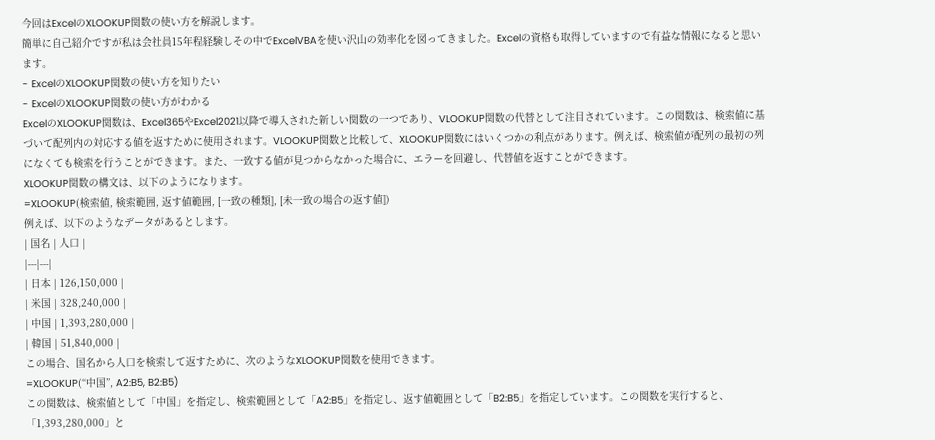今回はExcelのXLOOKUP関数の使い方を解説します。
簡単に自己紹介ですが私は会社員15年程経験しその中でExcelVBAを使い沢山の効率化を図ってきました。Excelの資格も取得していますので有益な情報になると思います。
- ExcelのXLOOKUP関数の使い方を知りたい
- ExcelのXLOOKUP関数の使い方がわかる
ExcelのXLOOKUP関数は、Excel365やExcel2021以降で導入された新しい関数の一つであり、VLOOKUP関数の代替として注目されています。この関数は、検索値に基づいて配列内の対応する値を返すために使用されます。VLOOKUP関数と比較して、XLOOKUP関数にはいくつかの利点があります。例えば、検索値が配列の最初の列になくても検索を行うことができます。また、一致する値が見つからなかった場合に、エラーを回避し、代替値を返すことができます。
XLOOKUP関数の構文は、以下のようになります。
=XLOOKUP(検索値, 検索範囲, 返す値範囲, [一致の種類], [未一致の場合の返す値])
例えば、以下のようなデータがあるとします。
| 国名 | 人口 |
|---|---|
| 日本 | 126,150,000 |
| 米国 | 328,240,000 |
| 中国 | 1,393,280,000 |
| 韓国 | 51,840,000 |
この場合、国名から人口を検索して返すために、次のようなXLOOKUP関数を使用できます。
=XLOOKUP(“中国”, A2:B5, B2:B5)
この関数は、検索値として「中国」を指定し、検索範囲として「A2:B5」を指定し、返す値範囲として「B2:B5」を指定しています。この関数を実行すると、「1,393,280,000」と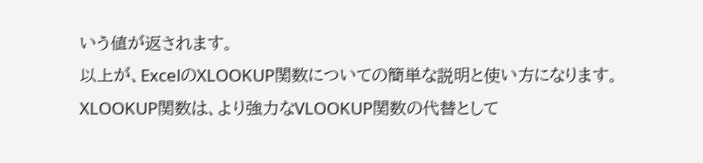いう値が返されます。
以上が、ExcelのXLOOKUP関数についての簡単な説明と使い方になります。XLOOKUP関数は、より強力なVLOOKUP関数の代替として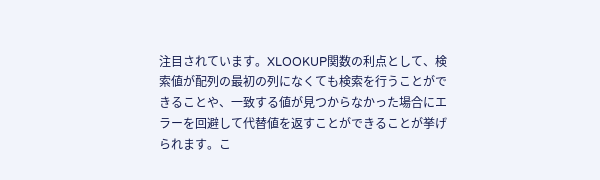注目されています。XLOOKUP関数の利点として、検索値が配列の最初の列になくても検索を行うことができることや、一致する値が見つからなかった場合にエラーを回避して代替値を返すことができることが挙げられます。こ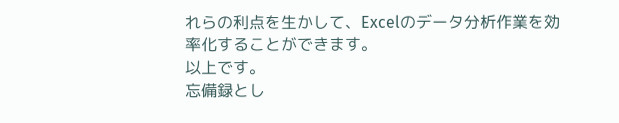れらの利点を生かして、Excelのデータ分析作業を効率化することができます。
以上です。
忘備録とし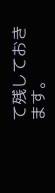て残しておきます。